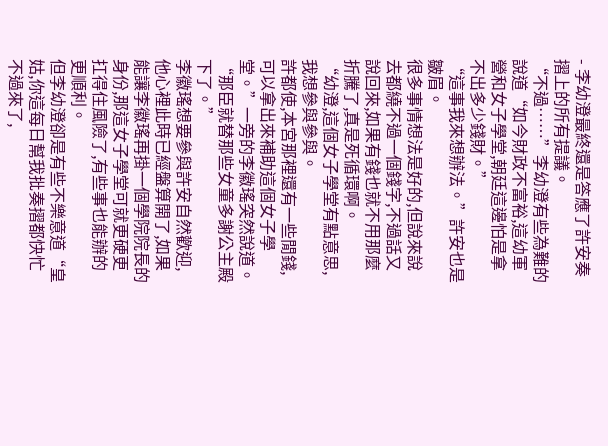- 李幼澄最終還是答應了許安奏摺上的所有提議。
“不過……”李幼澄有些為難的說道“如今財政不富裕,這幼軍營和女子學堂,朝廷這邊怕是拿不出多少錢財。”
“這事我來想辦法。”許安也是皺眉。
很多事情想法是好的,但說來說去都繞不過一個錢字,不過話又說回來,如果有錢也就不用那麼折騰了,真是死循環啊。
“幼澄,這個女子學堂有點意思,我想參與參與。
許都使,本宮那裡還有一些閒錢,可以拿出來補助這個女子學堂。”一旁的李徽瑤突然說道。
“那臣就替那些女童多謝公主殿下了。”
李徽瑤想要參與許安自然歡迎,他心裡此時已經盤算開了,如果能讓李徽瑤再掛一個學院院長的身份,那這女子學堂可就更硬更扛得住風險了,有些事也能辦的更順利。
但李幼澄卻是有些不樂意道“皇姑,你這每日幫我批奏摺都快忙不過來了,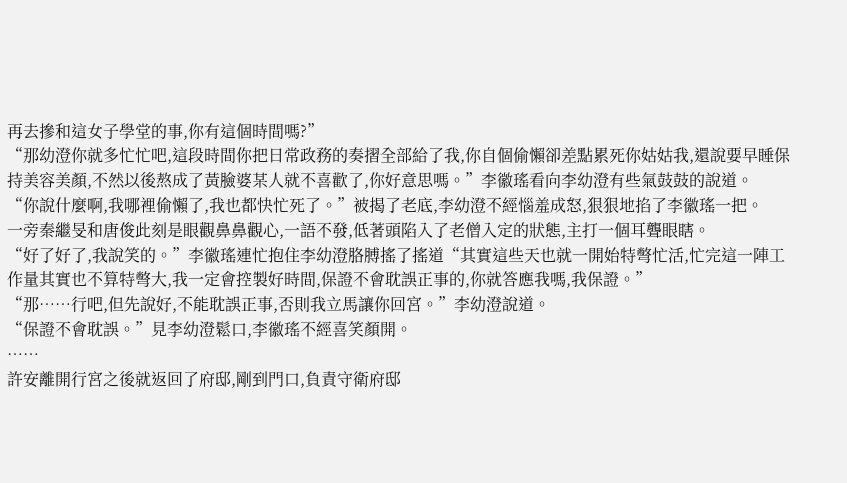再去摻和這女子學堂的事,你有這個時間嗎?”
“那幼澄你就多忙忙吧,這段時間你把日常政務的奏摺全部給了我,你自個偷懶卻差點累死你姑姑我,還說要早睡保持美容美顏,不然以後熬成了黃臉婆某人就不喜歡了,你好意思嗎。”李徽瑤看向李幼澄有些氣鼓鼓的說道。
“你說什麼啊,我哪裡偷懶了,我也都快忙死了。”被揭了老底,李幼澄不經惱羞成怒,狠狠地掐了李徽瑤一把。
一旁秦繼旻和唐俊此刻是眼觀鼻鼻觀心,一語不發,低著頭陷入了老僧入定的狀態,主打一個耳聾眼瞎。
“好了好了,我說笑的。”李徽瑤連忙抱住李幼澄胳膊搖了搖道“其實這些天也就一開始特彆忙活,忙完這一陣工作量其實也不算特彆大,我一定會控製好時間,保證不會耽誤正事的,你就答應我嗎,我保證。”
“那……行吧,但先說好,不能耽誤正事,否則我立馬讓你回宮。”李幼澄說道。
“保證不會耽誤。”見李幼澄鬆口,李徽瑤不經喜笑顏開。
……
許安離開行宮之後就返回了府邸,剛到門口,負責守衛府邸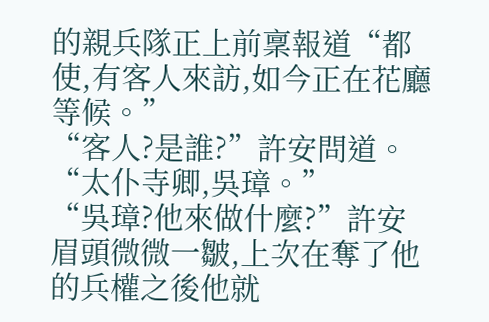的親兵隊正上前稟報道“都使,有客人來訪,如今正在花廳等候。”
“客人?是誰?”許安問道。
“太仆寺卿,吳璋。”
“吳璋?他來做什麼?”許安眉頭微微一皺,上次在奪了他的兵權之後他就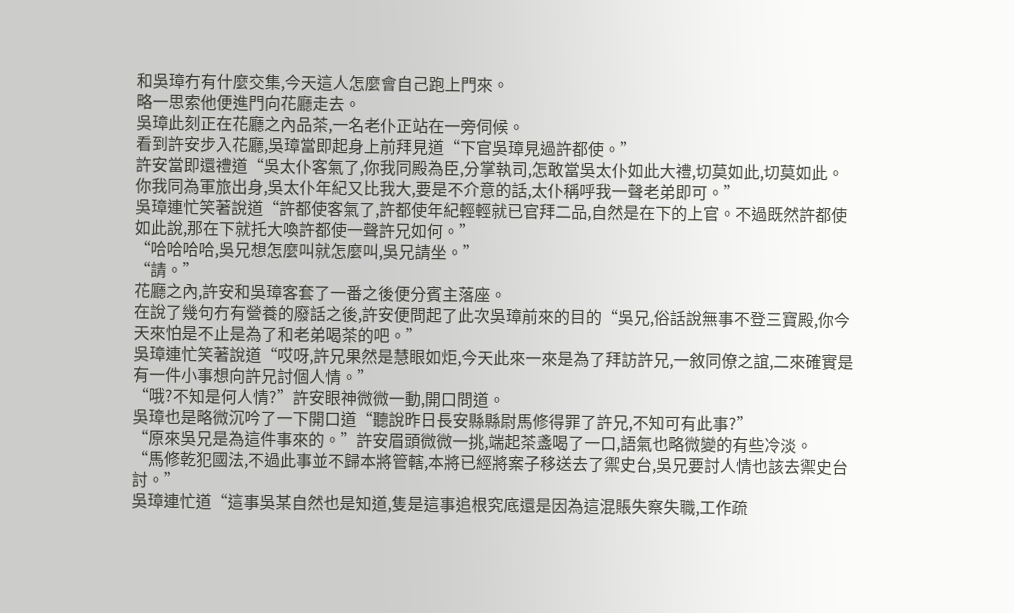和吳璋冇有什麼交集,今天這人怎麼會自己跑上門來。
略一思索他便進門向花廳走去。
吳璋此刻正在花廳之內品茶,一名老仆正站在一旁伺候。
看到許安步入花廳,吳璋當即起身上前拜見道“下官吳璋見過許都使。”
許安當即還禮道“吳太仆客氣了,你我同殿為臣,分掌執司,怎敢當吳太仆如此大禮,切莫如此,切莫如此。
你我同為軍旅出身,吳太仆年紀又比我大,要是不介意的話,太仆稱呼我一聲老弟即可。”
吳璋連忙笑著說道“許都使客氣了,許都使年紀輕輕就已官拜二品,自然是在下的上官。不過既然許都使如此說,那在下就托大喚許都使一聲許兄如何。”
“哈哈哈哈,吳兄想怎麼叫就怎麼叫,吳兄請坐。”
“請。”
花廳之內,許安和吳璋客套了一番之後便分賓主落座。
在說了幾句冇有營養的廢話之後,許安便問起了此次吳璋前來的目的“吳兄,俗話說無事不登三寶殿,你今天來怕是不止是為了和老弟喝茶的吧。”
吳璋連忙笑著說道“哎呀,許兄果然是慧眼如炬,今天此來一來是為了拜訪許兄,一敘同僚之誼,二來確實是有一件小事想向許兄討個人情。”
“哦?不知是何人情?”許安眼神微微一動,開口問道。
吳璋也是略微沉吟了一下開口道“聽說昨日長安縣縣尉馬修得罪了許兄,不知可有此事?”
“原來吳兄是為這件事來的。”許安眉頭微微一挑,端起茶盞喝了一口,語氣也略微變的有些冷淡。
“馬修乾犯國法,不過此事並不歸本將管轄,本將已經將案子移送去了禦史台,吳兄要討人情也該去禦史台討。”
吳璋連忙道“這事吳某自然也是知道,隻是這事追根究底還是因為這混賬失察失職,工作疏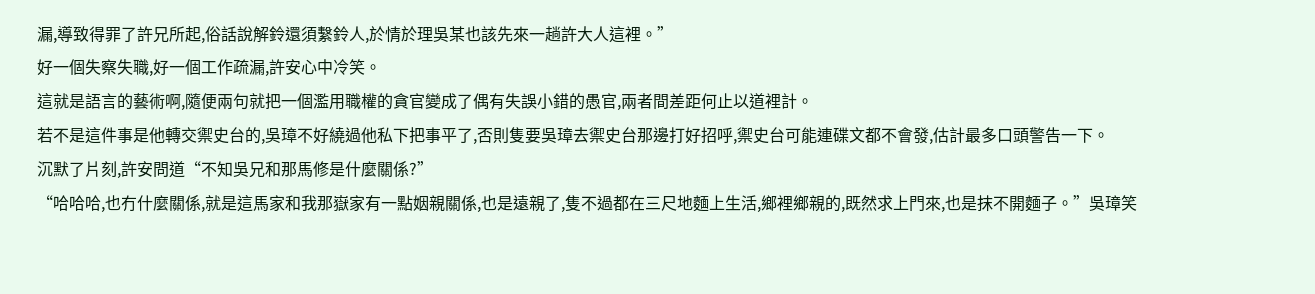漏,導致得罪了許兄所起,俗話說解鈴還須繫鈴人,於情於理吳某也該先來一趟許大人這裡。”
好一個失察失職,好一個工作疏漏,許安心中冷笑。
這就是語言的藝術啊,隨便兩句就把一個濫用職權的貪官變成了偶有失誤小錯的愚官,兩者間差距何止以道裡計。
若不是這件事是他轉交禦史台的,吳璋不好繞過他私下把事平了,否則隻要吳璋去禦史台那邊打好招呼,禦史台可能連碟文都不會發,估計最多口頭警告一下。
沉默了片刻,許安問道“不知吳兄和那馬修是什麼關係?”
“哈哈哈,也冇什麼關係,就是這馬家和我那嶽家有一點姻親關係,也是遠親了,隻不過都在三尺地麵上生活,鄉裡鄉親的,既然求上門來,也是抹不開麵子。”吳璋笑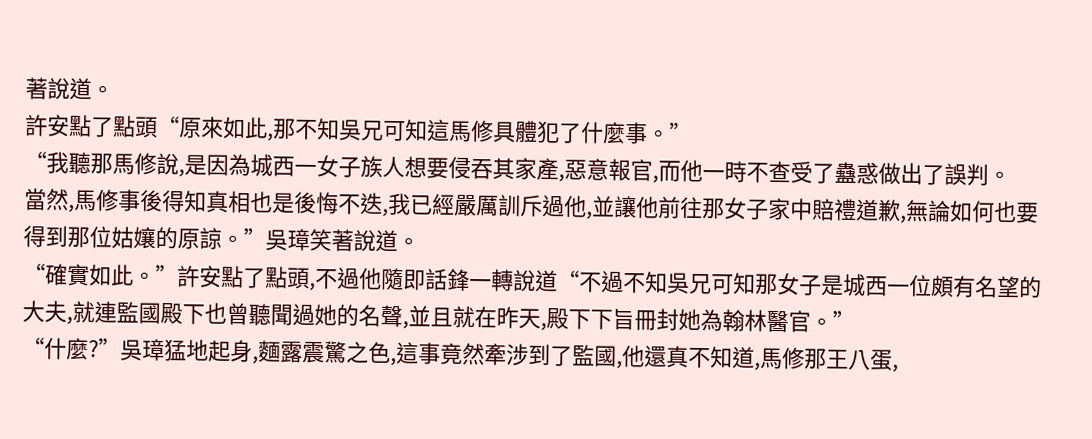著說道。
許安點了點頭“原來如此,那不知吳兄可知這馬修具體犯了什麼事。”
“我聽那馬修說,是因為城西一女子族人想要侵吞其家產,惡意報官,而他一時不查受了蠱惑做出了誤判。
當然,馬修事後得知真相也是後悔不迭,我已經嚴厲訓斥過他,並讓他前往那女子家中賠禮道歉,無論如何也要得到那位姑孃的原諒。”吳璋笑著說道。
“確實如此。”許安點了點頭,不過他隨即話鋒一轉說道“不過不知吳兄可知那女子是城西一位頗有名望的大夫,就連監國殿下也曾聽聞過她的名聲,並且就在昨天,殿下下旨冊封她為翰林醫官。”
“什麼?”吳璋猛地起身,麵露震驚之色,這事竟然牽涉到了監國,他還真不知道,馬修那王八蛋,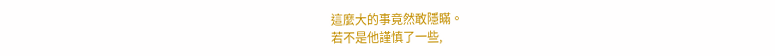這麼大的事竟然敢隱瞞。
若不是他謹慎了一些,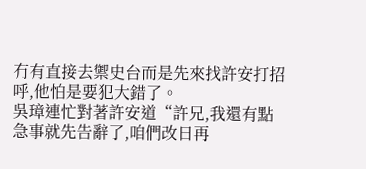冇有直接去禦史台而是先來找許安打招呼,他怕是要犯大錯了。
吳璋連忙對著許安道“許兄,我還有點急事就先告辭了,咱們改日再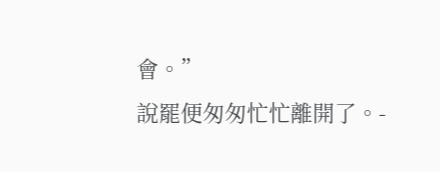會。”
說罷便匆匆忙忙離開了。-